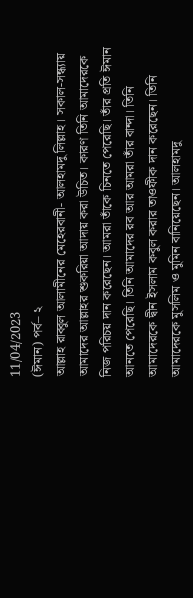11/04/2023
(ঈমান) পর্ব– ২
আল্লাহ রাব্বুল আলামীনের মেহেরবানী- আলহামদু লিল্লাহ। সকাল-সন্ধ্যায় আমাদের আল্লাহর শুকরিয়া আদায় করা উচিত। কারণ তিনি আমাদেরকে নিজ পরিচয় দান করেছেন। আমরা তাঁকে চিনতে পেরেছি। তাঁর প্রতি ঈমান আনতে পেরেছি। তিনি আমাদের রব আর আমরা তাঁর বান্দা। তিনি আমাদেরকে দ্বীন ইসলাম কবুল করার তাওফীক দান করেছেন। তিনি আমাদেরকে মুসলিম ও মুমিন বানিয়েছেন। আলহামদু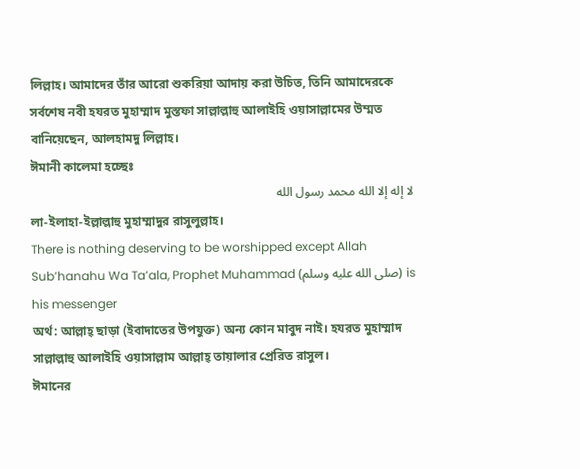লিল্লাহ। আমাদের তাঁর আরো শুকরিয়া আদায় করা উচিত, তিনি আমাদেরকে সর্বশেষ নবী হযরত মুহাম্মাদ মুস্তফা সাল্লাল্লাহু আলাইহি ওয়াসাল্লামের উম্মত বানিয়েছেন, আলহামদু লিল্লাহ।
ঈমানী কালেমা হচ্ছেঃ
لا إله إلا الله محمد رسول الله
লা-ইলাহা-ইল্লাল্লাহু মুহাম্মাদুর রাসুলুল্লাহ।
There is nothing deserving to be worshipped except Allah Sub’hanahu Wa Ta’ala, Prophet Muhammad (صلى الله عليه وسلم) is his messenger
অর্থ: আল্লাহ্ ছাড়া (ইবাদাতের উপযুক্ত) অন্য কোন মাবুদ নাই। হযরত মুহাম্মাদ সাল্লাল্লাহু আলাইহি ওয়াসাল্লাম আল্লাহ্ তায়ালার প্রেরিত রাসুল।
ঈমানের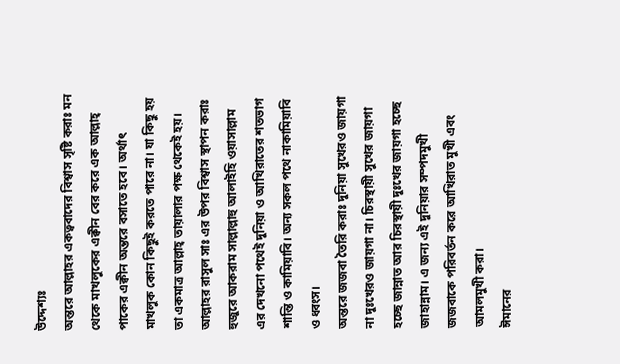উদ্দেশ্যঃ
অন্তরে আল্লাহর একত্ববাদের বিশ্বাস সৃষ্টি করাঃ মন থেকে মাখলুকের এক্বীন বের করে এক আল্লাহ্ পাকের এক্বীন অন্তরে বসাতে হবে। অর্থাৎ মাখলুক কোন কিছুই করতে পারে না। যা কিছু হয় তা একমাত্র আল্লাহ্ তায়ালার পক্ষ থেকেই হয়।
আল্লাহর রাসুল সাঃ এর উপর বিশ্বাস স্থাপন করাঃ হুজুরে আকরাম সাল্লাল্লাহু আলাইহি ওয়াসাল্লাম এর দেখনো পথেই দুনিয়া ও আখিরাতের শতভাগ শান্তি ও কামিয়াবি। অন্য সকল পথে নাকামিয়াবি ও ধ্বংস।
অন্তরে জজবা তৈরি করাঃ দুনিয়া সুখেরও জায়গা না দুঃখেরও জায়গা না। চিরস্থায়ী সুখের জায়গা হচ্ছে জান্নাত আর চিরস্থায়ী দুঃখের জায়গা হচ্ছে জাহান্নাম। এ জন্য এই দুনিয়ার সম্পদমুখী জজবাকে পরিবর্তন করে আখিরাত মুখী এবং আমলমুখী করা।
ঈমানের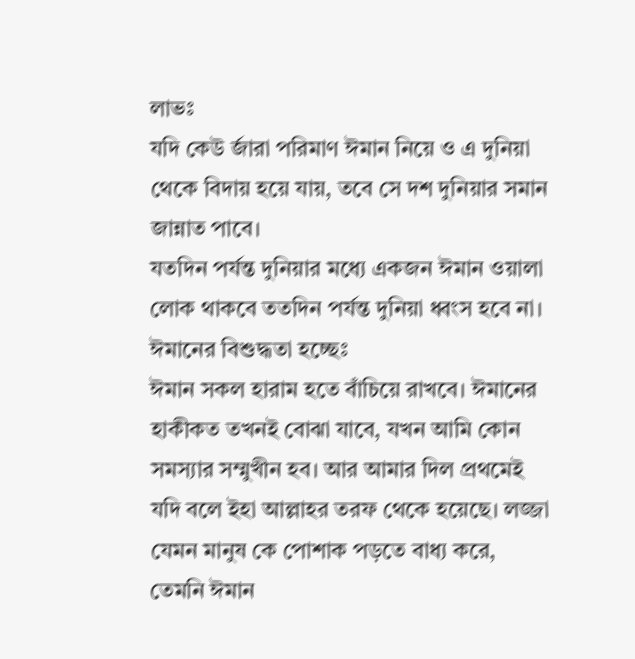লাভঃ
যদি কেউ র্জারা পরিমাণ ঈমান নিয়ে ও এ দুনিয়া থেকে বিদায় হয়ে যায়, তবে সে দশ দুনিয়ার সমান জান্নাত পাবে।
যতদিন পর্যন্ত দুনিয়ার মধ্যে একজন ঈমান ওয়ালা লোক থাকবে ততদিন পর্যন্ত দুনিয়া ধ্বংস হবে না।
ঈমানের বিশুদ্ধতা হচ্ছেঃ
ঈমান সকল হারাম হতে বাঁচিয়ে রাখবে। ঈমানের হাকীকত তখনই বোঝা যাবে, যখন আমি কোন সমস্যার সম্মুখীন হব। আর আমার দিল প্রথমেই যদি বলে ইহা আল্লাহর তরফ থেকে হয়েছে। লজ্জা যেমন মানুষ কে পোশাক পড়তে বাধ্য করে, তেমনি ঈমান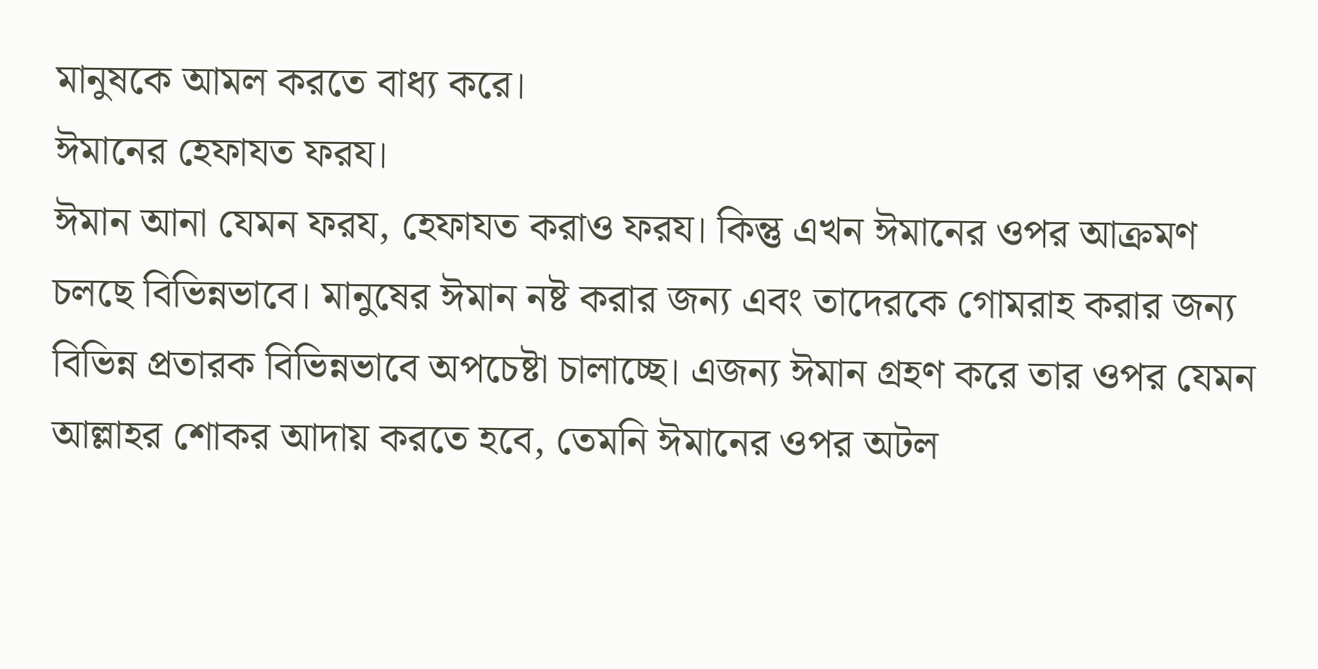মানুষকে আমল করতে বাধ্য করে।
ঈমানের হেফাযত ফরয।
ঈমান আনা যেমন ফরয, হেফাযত করাও ফরয। কিন্তু এখন ঈমানের ওপর আক্রমণ চলছে বিভিন্নভাবে। মানুষের ঈমান নষ্ট করার জন্য এবং তাদেরকে গোমরাহ করার জন্য বিভিন্ন প্রতারক বিভিন্নভাবে অপচেষ্টা চালাচ্ছে। এজন্য ঈমান গ্রহণ করে তার ওপর যেমন আল্লাহর শোকর আদায় করতে হবে, তেমনি ঈমানের ওপর অটল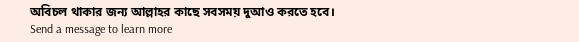অবিচল থাকার জন্য আল্লাহর কাছে সবসময় দুআও করতে হবে।
Send a message to learn more